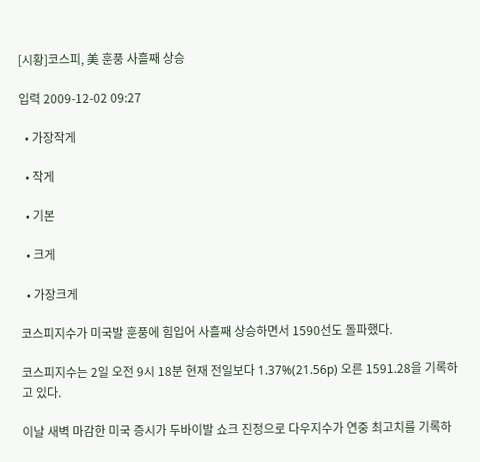[시황]코스피, 美 훈풍 사흘째 상승

입력 2009-12-02 09:27

  • 가장작게

  • 작게

  • 기본

  • 크게

  • 가장크게

코스피지수가 미국발 훈풍에 힘입어 사흘째 상승하면서 1590선도 돌파했다.

코스피지수는 2일 오전 9시 18분 현재 전일보다 1.37%(21.56p) 오른 1591.28을 기록하고 있다.

이날 새벽 마감한 미국 증시가 두바이발 쇼크 진정으로 다우지수가 연중 최고치를 기록하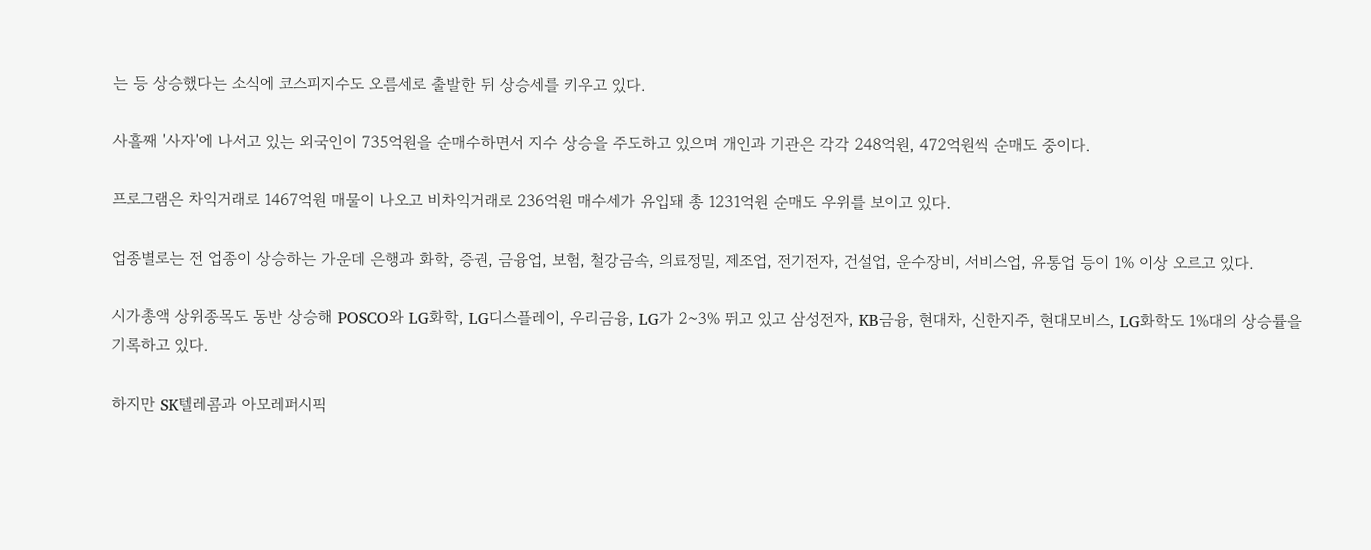는 등 상승했다는 소식에 코스피지수도 오름세로 출발한 뒤 상승세를 키우고 있다.

사흘째 '사자'에 나서고 있는 외국인이 735억원을 순매수하면서 지수 상승을 주도하고 있으며 개인과 기관은 각각 248억원, 472억원씩 순매도 중이다.

프로그램은 차익거래로 1467억원 매물이 나오고 비차익거래로 236억원 매수세가 유입돼 총 1231억원 순매도 우위를 보이고 있다.

업종별로는 전 업종이 상승하는 가운데 은행과 화학, 증권, 금융업, 보험, 철강금속, 의료정밀, 제조업, 전기전자, 건설업, 운수장비, 서비스업, 유통업 등이 1% 이상 오르고 있다.

시가총액 상위종목도 동반 상승해 POSCO와 LG화학, LG디스플레이, 우리금융, LG가 2~3% 뛰고 있고 삼성전자, KB금융, 현대차, 신한지주, 현대모비스, LG화학도 1%대의 상승률을 기록하고 있다.

하지만 SK텔레콤과 아모레퍼시픽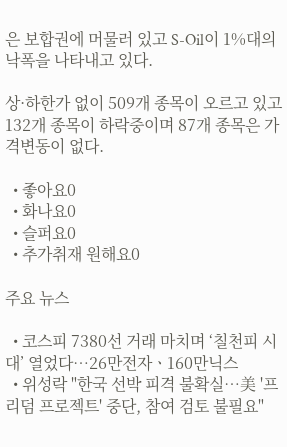은 보합권에 머물러 있고 S-Oil이 1%대의 낙폭을 나타내고 있다.

상·하한가 없이 509개 종목이 오르고 있고 132개 종목이 하락중이며 87개 종목은 가격변동이 없다.

  • 좋아요0
  • 화나요0
  • 슬퍼요0
  • 추가취재 원해요0

주요 뉴스

  • 코스피 7380선 거래 마치며 ‘칠천피 시대’ 열었다⋯26만전자ㆍ160만닉스
  • 위성락 "한국 선박 피격 불확실⋯美 '프리덤 프로젝트' 중단, 참여 검토 불필요"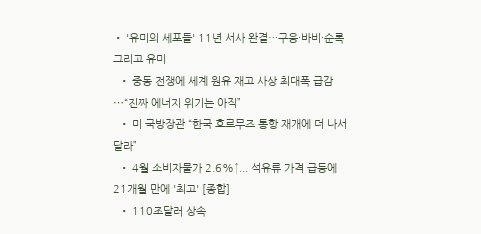• '유미의 세포들' 11년 서사 완결…구웅·바비·순록 그리고 유미
  • 중동 전쟁에 세계 원유 재고 사상 최대폭 급감⋯“진짜 에너지 위기는 아직”
  • 미 국방장관 “한국 호르무즈 통항 재개에 더 나서달라”
  • 4월 소비자물가 2.6%↑... 석유류 가격 급등에 21개월 만에 '최고' [종합]
  • 110조달러 상속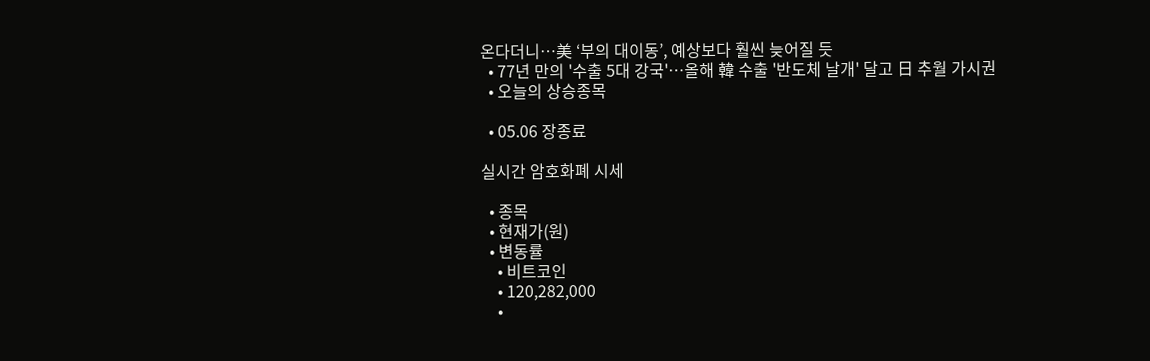온다더니…美 ‘부의 대이동’, 예상보다 훨씬 늦어질 듯
  • 77년 만의 '수출 5대 강국'⋯올해 韓 수출 '반도체 날개' 달고 日 추월 가시권
  • 오늘의 상승종목

  • 05.06 장종료

실시간 암호화폐 시세

  • 종목
  • 현재가(원)
  • 변동률
    • 비트코인
    • 120,282,000
    •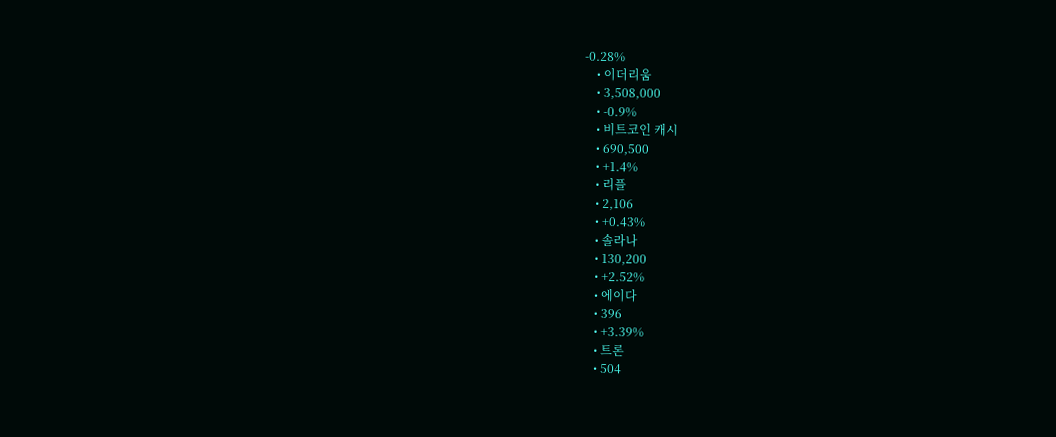-0.28%
    • 이더리움
    • 3,508,000
    • -0.9%
    • 비트코인 캐시
    • 690,500
    • +1.4%
    • 리플
    • 2,106
    • +0.43%
    • 솔라나
    • 130,200
    • +2.52%
    • 에이다
    • 396
    • +3.39%
    • 트론
    • 504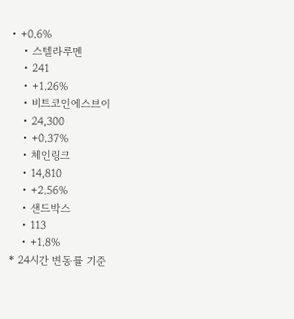• +0.6%
    • 스텔라루멘
    • 241
    • +1.26%
    • 비트코인에스브이
    • 24,300
    • +0.37%
    • 체인링크
    • 14,810
    • +2.56%
    • 샌드박스
    • 113
    • +1.8%
* 24시간 변동률 기준